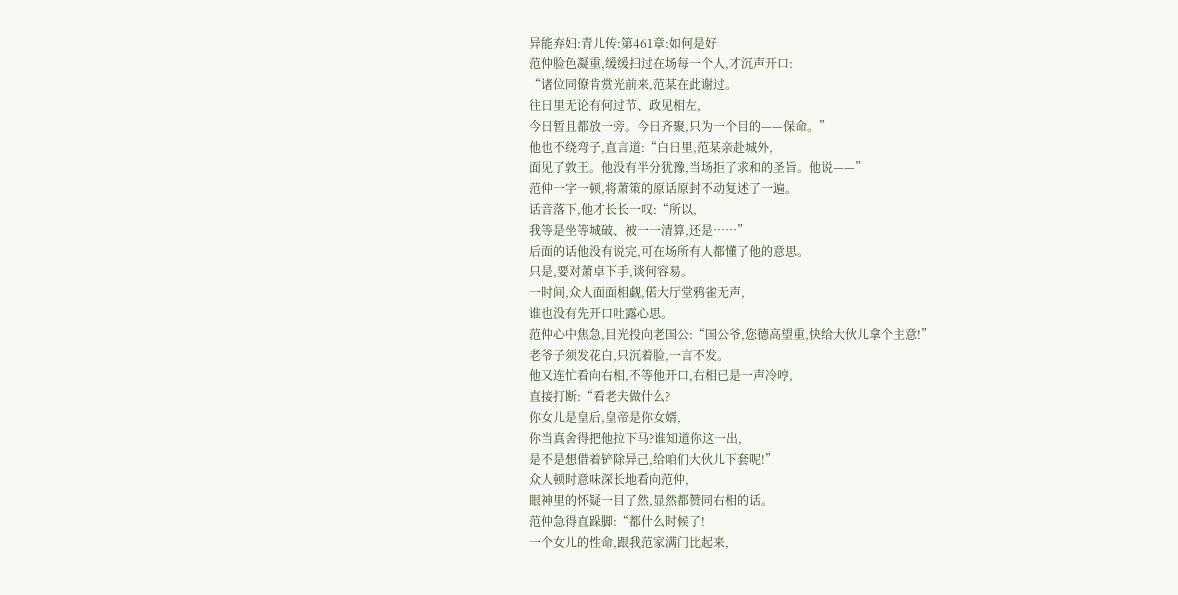异能弃妇:青儿传:第461章:如何是好
范仲脸色凝重,缓缓扫过在场每一个人,才沉声开口:
“诸位同僚肯赏光前来,范某在此谢过。
往日里无论有何过节、政见相左,
今日暂且都放一旁。今日齐聚,只为一个目的——保命。”
他也不绕弯子,直言道:“白日里,范某亲赴城外,
面见了敦王。他没有半分犹豫,当场拒了求和的圣旨。他说——”
范仲一字一顿,将萧策的原话原封不动复述了一遍。
话音落下,他才长长一叹:“所以,
我等是坐等城破、被一一清算,还是……”
后面的话他没有说完,可在场所有人都懂了他的意思。
只是,要对萧卓下手,谈何容易。
一时间,众人面面相觑,偌大厅堂鸦雀无声,
谁也没有先开口吐露心思。
范仲心中焦急,目光投向老国公:“国公爷,您德高望重,快给大伙儿拿个主意!”
老爷子须发花白,只沉着脸,一言不发。
他又连忙看向右相,不等他开口,右相已是一声冷哼,
直接打断:“看老夫做什么?
你女儿是皇后,皇帝是你女婿,
你当真舍得把他拉下马?谁知道你这一出,
是不是想借着铲除异己,给咱们大伙儿下套呢!”
众人顿时意味深长地看向范仲,
眼神里的怀疑一目了然,显然都赞同右相的话。
范仲急得直跺脚:“都什么时候了!
一个女儿的性命,跟我范家满门比起来,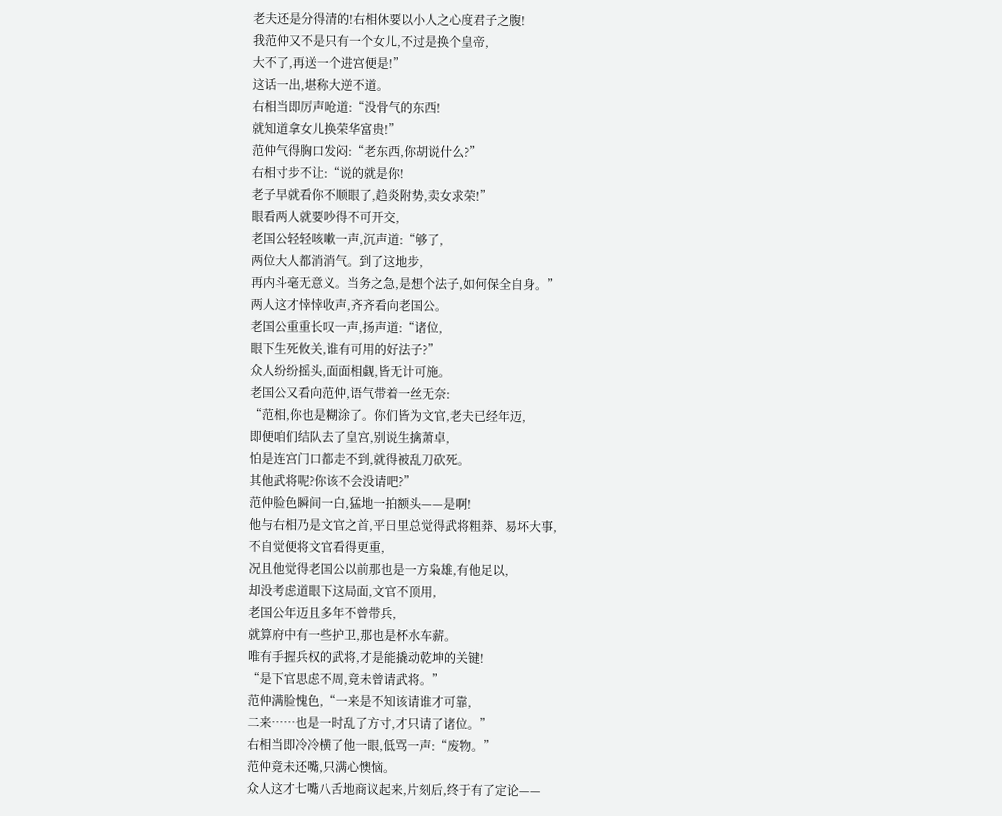老夫还是分得清的!右相休要以小人之心度君子之腹!
我范仲又不是只有一个女儿,不过是换个皇帝,
大不了,再送一个进宫便是!”
这话一出,堪称大逆不道。
右相当即厉声呛道:“没骨气的东西!
就知道拿女儿换荣华富贵!”
范仲气得胸口发闷:“老东西,你胡说什么?”
右相寸步不让:“说的就是你!
老子早就看你不顺眼了,趋炎附势,卖女求荣!”
眼看两人就要吵得不可开交,
老国公轻轻咳嗽一声,沉声道:“够了,
两位大人都消消气。到了这地步,
再内斗毫无意义。当务之急,是想个法子,如何保全自身。”
两人这才悻悻收声,齐齐看向老国公。
老国公重重长叹一声,扬声道:“诸位,
眼下生死攸关,谁有可用的好法子?”
众人纷纷摇头,面面相觑,皆无计可施。
老国公又看向范仲,语气带着一丝无奈:
“范相,你也是糊涂了。你们皆为文官,老夫已经年迈,
即便咱们结队去了皇宫,别说生擒萧卓,
怕是连宫门口都走不到,就得被乱刀砍死。
其他武将呢?你该不会没请吧?”
范仲脸色瞬间一白,猛地一拍额头——是啊!
他与右相乃是文官之首,平日里总觉得武将粗莽、易坏大事,
不自觉便将文官看得更重,
况且他觉得老国公以前那也是一方枭雄,有他足以,
却没考虑道眼下这局面,文官不顶用,
老国公年迈且多年不曾带兵,
就算府中有一些护卫,那也是杯水车薪。
唯有手握兵权的武将,才是能撬动乾坤的关键!
“是下官思虑不周,竟未曾请武将。”
范仲满脸愧色,“一来是不知该请谁才可靠,
二来……也是一时乱了方寸,才只请了诸位。”
右相当即冷冷横了他一眼,低骂一声:“废物。”
范仲竟未还嘴,只满心懊恼。
众人这才七嘴八舌地商议起来,片刻后,终于有了定论——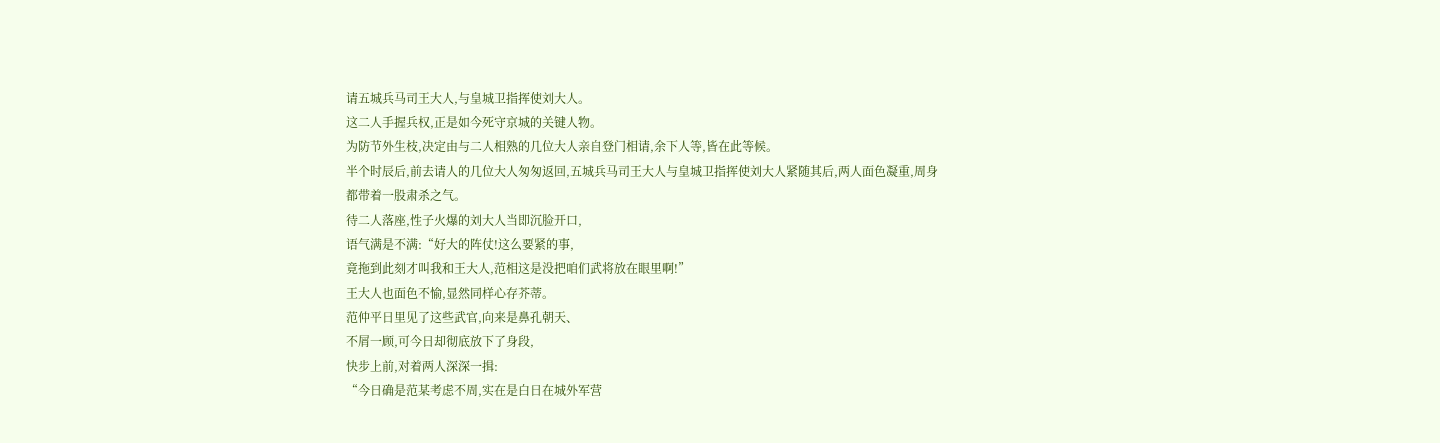请五城兵马司王大人,与皇城卫指挥使刘大人。
这二人手握兵权,正是如今死守京城的关键人物。
为防节外生枝,决定由与二人相熟的几位大人亲自登门相请,余下人等,皆在此等候。
半个时辰后,前去请人的几位大人匆匆返回,五城兵马司王大人与皇城卫指挥使刘大人紧随其后,两人面色凝重,周身都带着一股肃杀之气。
待二人落座,性子火爆的刘大人当即沉脸开口,
语气满是不满:“好大的阵仗!这么要紧的事,
竟拖到此刻才叫我和王大人,范相这是没把咱们武将放在眼里啊!”
王大人也面色不愉,显然同样心存芥蒂。
范仲平日里见了这些武官,向来是鼻孔朝天、
不屑一顾,可今日却彻底放下了身段,
快步上前,对着两人深深一揖:
“今日确是范某考虑不周,实在是白日在城外军营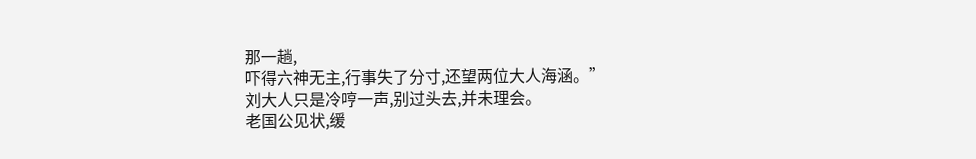那一趟,
吓得六神无主,行事失了分寸,还望两位大人海涵。”
刘大人只是冷哼一声,别过头去,并未理会。
老国公见状,缓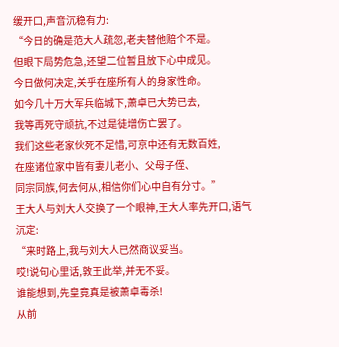缓开口,声音沉稳有力:
“今日的确是范大人疏忽,老夫替他赔个不是。
但眼下局势危急,还望二位暂且放下心中成见。
今日做何决定,关乎在座所有人的身家性命。
如今几十万大军兵临城下,萧卓已大势已去,
我等再死守顽抗,不过是徒增伤亡罢了。
我们这些老家伙死不足惜,可京中还有无数百姓,
在座诸位家中皆有妻儿老小、父母子侄、
同宗同族,何去何从,相信你们心中自有分寸。”
王大人与刘大人交换了一个眼神,王大人率先开口,语气沉定:
“来时路上,我与刘大人已然商议妥当。
哎!说句心里话,敦王此举,并无不妥。
谁能想到,先皇竟真是被萧卓毒杀!
从前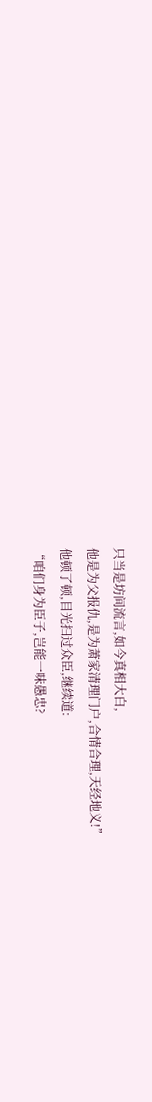只当是坊间流言,如今真相大白,
他是为父报仇,是为萧家清理门户,合情合理,天经地义!”
他顿了顿,目光扫过众臣,继续道:
“咱们身为臣子,岂能一味愚忠?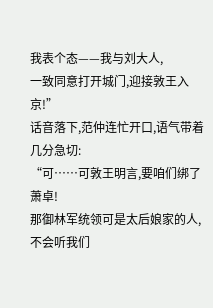我表个态——我与刘大人,
一致同意打开城门,迎接敦王入京!”
话音落下,范仲连忙开口,语气带着几分急切:
“可……可敦王明言,要咱们绑了萧卓!
那御林军统领可是太后娘家的人,不会听我们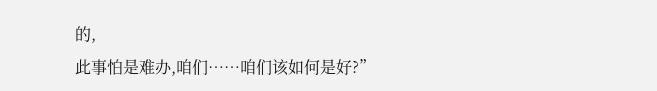的,
此事怕是难办,咱们……咱们该如何是好?”